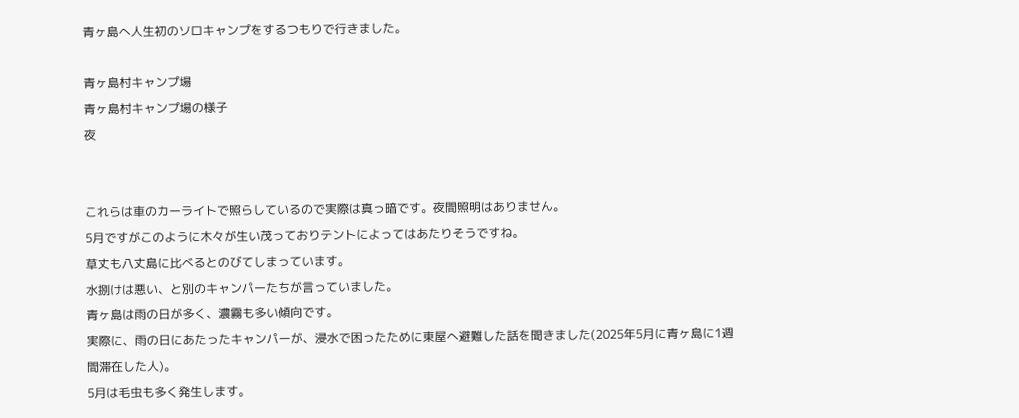青ヶ島へ人生初のソロキャンプをするつもりで行きました。

青ヶ島村キャンプ場
青ヶ島村キャンプ場の様子
夜


これらは車のカーライトで照らしているので実際は真っ暗です。夜間照明はありません。
5月ですがこのように木々が生い茂っておりテントによってはあたりそうですね。
草丈も八丈島に比べるとのびてしまっています。
水捌けは悪い、と別のキャンパーたちが言っていました。
青ヶ島は雨の日が多く、濃霧も多い傾向です。
実際に、雨の日にあたったキャンパーが、浸水で困ったために東屋へ避難した話を聞きました(2025年5月に青ヶ島に1週間滞在した人)。
5月は毛虫も多く発生します。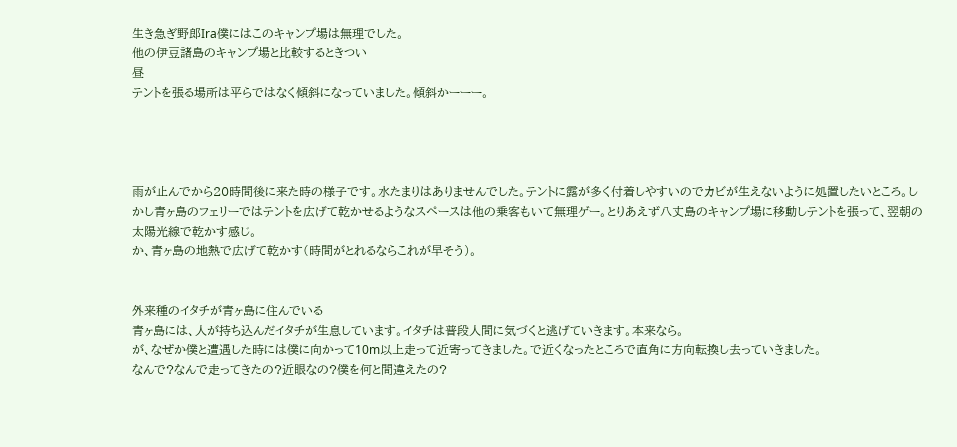生き急ぎ野郎Ira僕にはこのキャンプ場は無理でした。
他の伊豆諸島のキャンプ場と比較するときつい
昼
テントを張る場所は平らではなく傾斜になっていました。傾斜かーーー。




雨が止んでから20時間後に来た時の様子です。水たまりはありませんでした。テントに露が多く付着しやすいのでカビが生えないように処置したいところ。しかし青ヶ島のフェリーではテントを広げて乾かせるようなスペースは他の乗客もいて無理ゲー。とりあえず八丈島のキャンプ場に移動しテントを張って、翌朝の太陽光線で乾かす感じ。
か、青ヶ島の地熱で広げて乾かす(時間がとれるならこれが早そう)。


外来種のイタチが青ヶ島に住んでいる
青ヶ島には、人が持ち込んだイタチが生息しています。イタチは普段人間に気づくと逃げていきます。本来なら。
が、なぜか僕と遭遇した時には僕に向かって10m以上走って近寄ってきました。で近くなったところで直角に方向転換し去っていきました。
なんで?なんで走ってきたの?近眼なの?僕を何と間違えたの?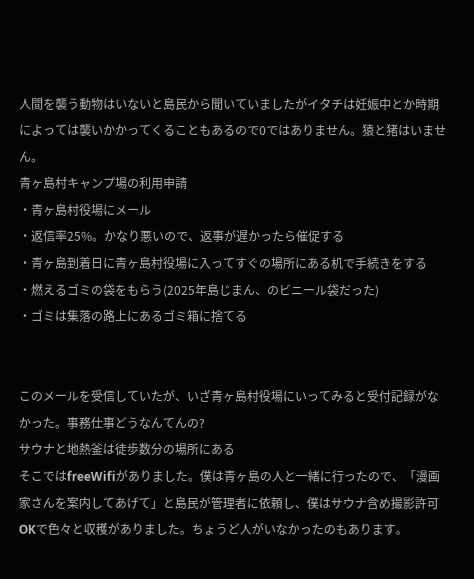人間を襲う動物はいないと島民から聞いていましたがイタチは妊娠中とか時期によっては襲いかかってくることもあるので0ではありません。猿と猪はいません。
青ヶ島村キャンプ場の利用申請
・青ヶ島村役場にメール
・返信率25%。かなり悪いので、返事が遅かったら催促する
・青ヶ島到着日に青ヶ島村役場に入ってすぐの場所にある机で手続きをする
・燃えるゴミの袋をもらう(2025年島じまん、のビニール袋だった)
・ゴミは集落の路上にあるゴミ箱に捨てる


このメールを受信していたが、いざ青ヶ島村役場にいってみると受付記録がなかった。事務仕事どうなんてんの?
サウナと地熱釜は徒歩数分の場所にある
そこではfreeWifiがありました。僕は青ヶ島の人と一緒に行ったので、「漫画家さんを案内してあげて」と島民が管理者に依頼し、僕はサウナ含め撮影許可OKで色々と収穫がありました。ちょうど人がいなかったのもあります。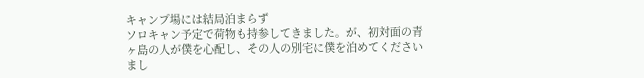キャンプ場には結局泊まらず
ソロキャン予定で荷物も持参してきました。が、初対面の青ヶ島の人が僕を心配し、その人の別宅に僕を泊めてくださいまし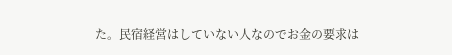た。民宿経営はしていない人なのでお金の要求は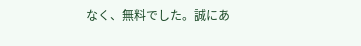なく、無料でした。誠にあ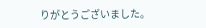りがとうございました。